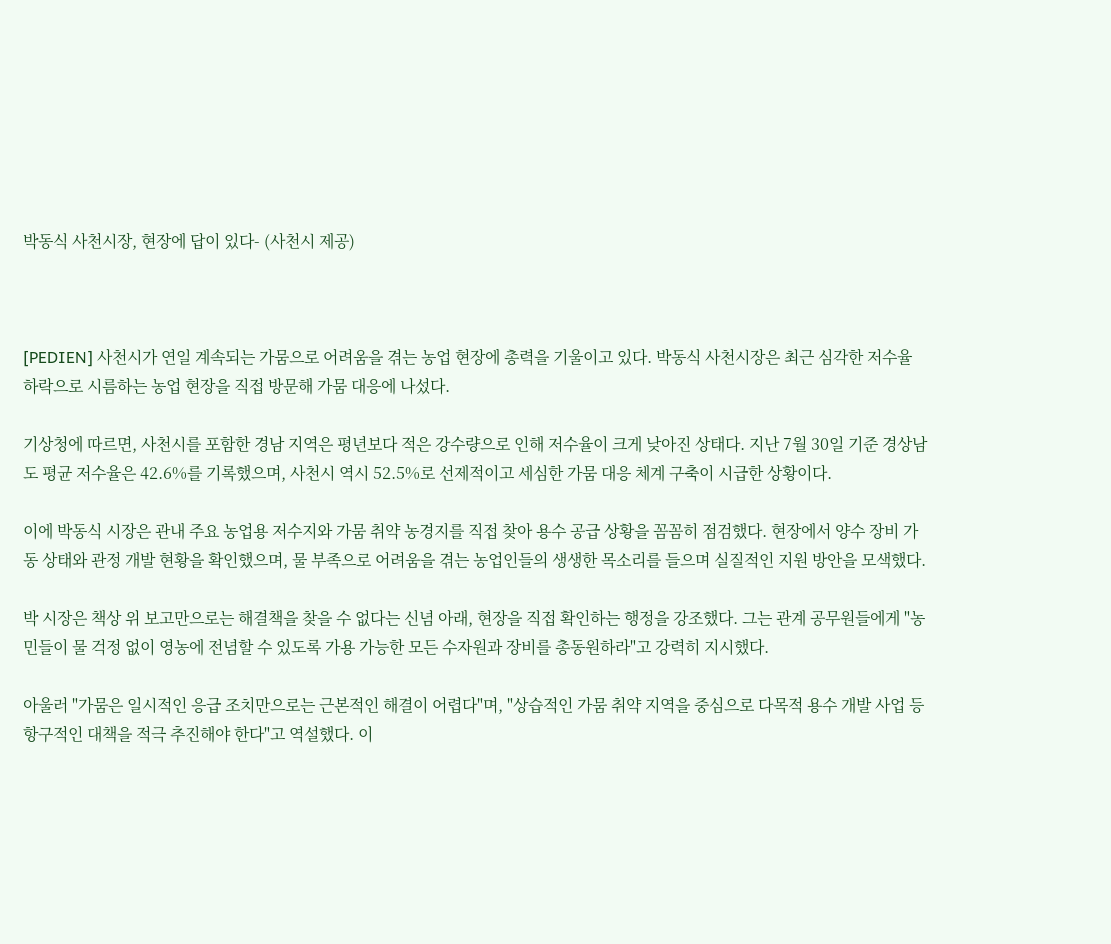박동식 사천시장, 현장에 답이 있다- (사천시 제공)



[PEDIEN] 사천시가 연일 계속되는 가뭄으로 어려움을 겪는 농업 현장에 총력을 기울이고 있다. 박동식 사천시장은 최근 심각한 저수율 하락으로 시름하는 농업 현장을 직접 방문해 가뭄 대응에 나섰다.

기상청에 따르면, 사천시를 포함한 경남 지역은 평년보다 적은 강수량으로 인해 저수율이 크게 낮아진 상태다. 지난 7월 30일 기준 경상남도 평균 저수율은 42.6%를 기록했으며, 사천시 역시 52.5%로 선제적이고 세심한 가뭄 대응 체계 구축이 시급한 상황이다.

이에 박동식 시장은 관내 주요 농업용 저수지와 가뭄 취약 농경지를 직접 찾아 용수 공급 상황을 꼼꼼히 점검했다. 현장에서 양수 장비 가동 상태와 관정 개발 현황을 확인했으며, 물 부족으로 어려움을 겪는 농업인들의 생생한 목소리를 들으며 실질적인 지원 방안을 모색했다.

박 시장은 책상 위 보고만으로는 해결책을 찾을 수 없다는 신념 아래, 현장을 직접 확인하는 행정을 강조했다. 그는 관계 공무원들에게 "농민들이 물 걱정 없이 영농에 전념할 수 있도록 가용 가능한 모든 수자원과 장비를 총동원하라"고 강력히 지시했다.

아울러 "가뭄은 일시적인 응급 조치만으로는 근본적인 해결이 어렵다"며, "상습적인 가뭄 취약 지역을 중심으로 다목적 용수 개발 사업 등 항구적인 대책을 적극 추진해야 한다"고 역설했다. 이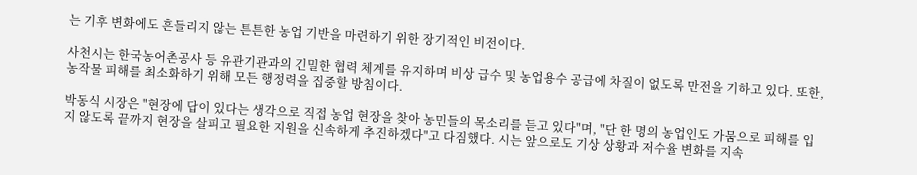는 기후 변화에도 흔들리지 않는 튼튼한 농업 기반을 마련하기 위한 장기적인 비전이다.

사천시는 한국농어촌공사 등 유관기관과의 긴밀한 협력 체계를 유지하며 비상 급수 및 농업용수 공급에 차질이 없도록 만전을 기하고 있다. 또한, 농작물 피해를 최소화하기 위해 모든 행정력을 집중할 방침이다.

박동식 시장은 "현장에 답이 있다는 생각으로 직접 농업 현장을 찾아 농민들의 목소리를 듣고 있다"며, "단 한 명의 농업인도 가뭄으로 피해를 입지 않도록 끝까지 현장을 살피고 필요한 지원을 신속하게 추진하겠다"고 다짐했다. 시는 앞으로도 기상 상황과 저수율 변화를 지속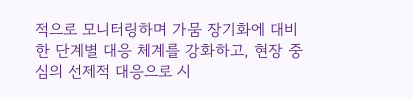적으로 모니터링하며 가뭄 장기화에 대비한 단계별 대응 체계를 강화하고, 현장 중심의 선제적 대응으로 시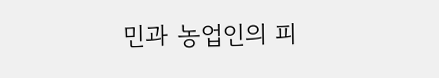민과 농업인의 피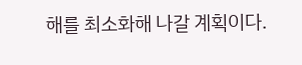해를 최소화해 나갈 계획이다.